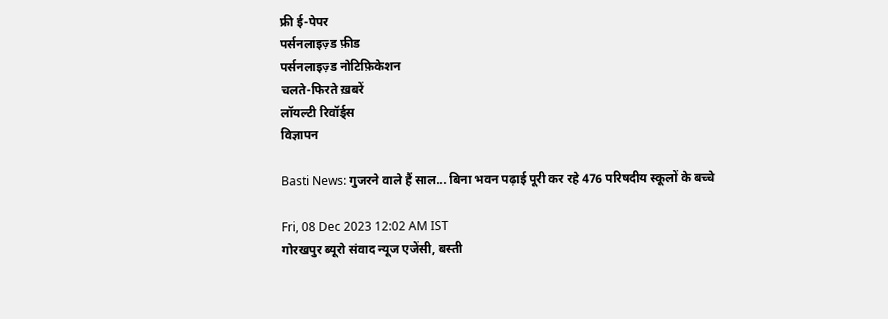फ्री ई-पेपर
पर्सनलाइज़्ड फ़ीड
पर्सनलाइज़्ड नोटिफ़िकेशन
चलते-फिरते ख़बरें
लॉयल्टी रिवॉर्ड्स
विज्ञापन

Basti News: गुजरने वाले हैं साल... बिना भवन पढ़ाई पूरी कर रहे 476 परिषदीय स्कूलों के बच्चे

Fri, 08 Dec 2023 12:02 AM IST
गोरखपुर ब्यूरो संवाद न्यूज एजेंसी, बस्ती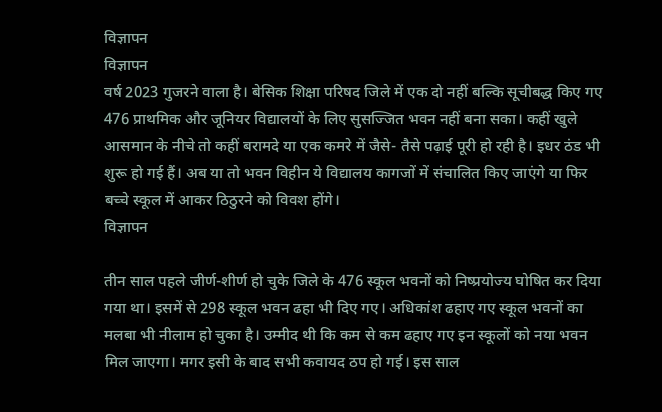विज्ञापन
विज्ञापन
वर्ष 2023 गुजरने वाला है। बेसिक शिक्षा परिषद जिले में एक दो नहीं बल्कि सूचीबद्ध किए गए 476 प्राथमिक और जूनियर विद्यालयों के लिए सुसज्जित भवन नहीं बना सका। कहीं खुले आसमान के नीचे तो कहीं बरामदे या एक कमरे में जैसे- तैसे पढ़ाई पूरी हो रही है। इधर ठंड भी शुरू हो गई हैं। अब या तो भवन विहीन ये विद्यालय कागजों में संचालित किए जाएंगे या फिर बच्चे स्कूल में आकर ठिठुरने को विवश होंगे।
विज्ञापन

तीन साल पहले जीर्ण-शीर्ण हो चुके जिले के 476 स्कूल भवनों को निष्प्रयोज्य घोषित कर दिया गया था। इसमें से 298 स्कूल भवन ढहा भी दिए गए। अधिकांश ढहाए गए स्कूल भवनों का मलबा भी नीलाम हो चुका है। उम्मीद थी कि कम से कम ढहाए गए इन स्कूलों को नया भवन मिल जाएगा। मगर इसी के बाद सभी कवायद ठप हो गई। इस साल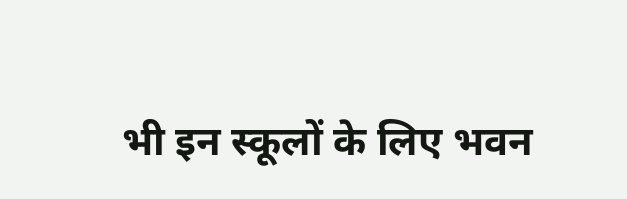भी इन स्कूलों के लिए भवन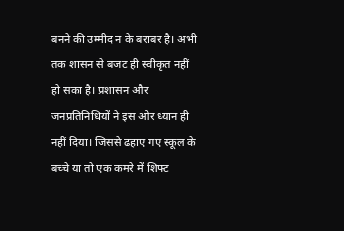बनने की उम्मीद न के बराबर है। अभी तक शासन से बजट ही स्वीकृत नहीं हो सका है। प्रशासन और जनप्रतिनिधियों ने इस ओर ध्यान ही नहीं दिया। जिससे ढहाए गए स्कूल के बच्चे या तो एक कमरे में शिफ्ट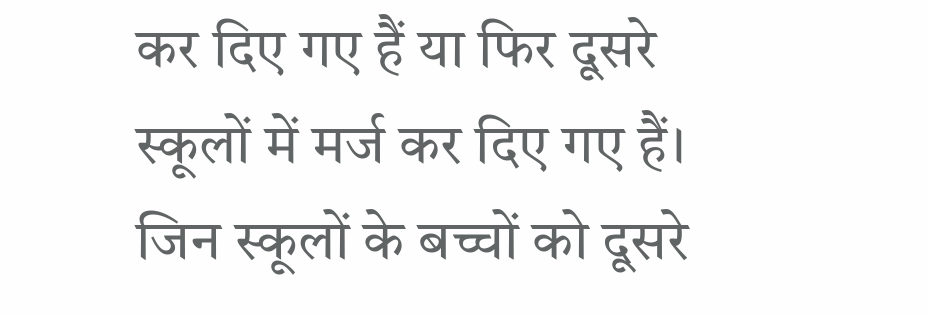कर दिए गए हैं या फिर दूसरे स्कूलों में मर्ज कर दिए गए हैं। जिन स्कूलों के बच्चों को दूसरे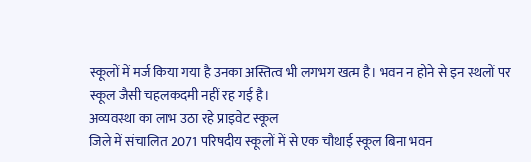स्कूलों में मर्ज किया गया है उनका अस्तित्व भी लगभग खत्म है। भवन न होने से इन स्थलों पर स्कूल जैसी चहलकदमी नहीं रह गई है।
अव्यवस्था का लाभ उठा रहे प्राइवेट स्कूल
जिले में संचालित 2071 परिषदीय स्कूलों में से एक चौथाई स्कूल बिना भवन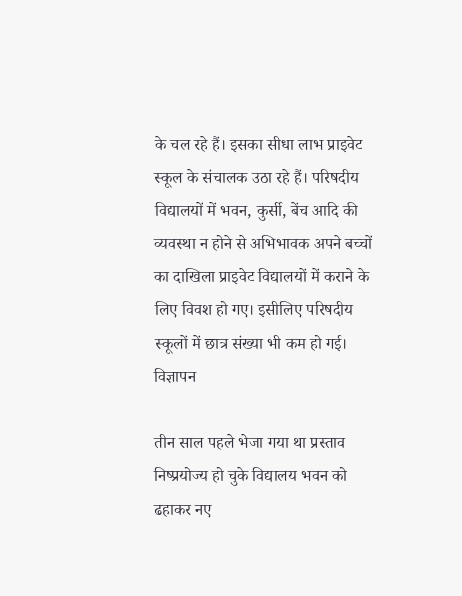के चल रहे हैं। इसका सीधा लाभ प्राइवेट स्कूल के संचालक उठा रहे हैं। परिषदीय विद्यालयों में भवन, कुर्सी, बेंच आदि की व्यवस्था न होने से अभिभावक अपने बच्चों का दाखिला प्राइवेट विद्यालयों में कराने के लिए विवश हो गए। इसीलिए परिषदीय स्कूलों में छात्र संख्या भी कम हो गई।
विज्ञापन

तीन साल पहले भेजा गया था प्रस्ताव
निष्प्रयोज्य हो चुके विद्यालय भवन को ढहाकर नए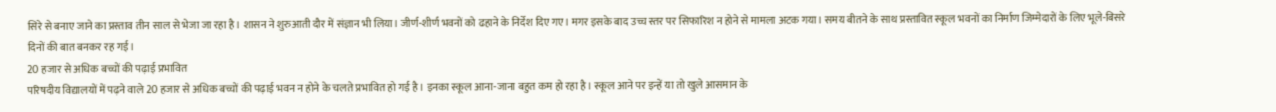सिरे से बनाए जाने का प्रस्ताव तीन साल से भेजा जा रहा है। शासन ने शुरुआती दौर में संज्ञान भी लिया। जीर्ण-शीर्ण भवनों को ढहाने के निर्देश दिए गए। मगर इसके बाद उच्च स्तर पर सिफारिश न होने से मामला अटक गया। समय बीतने के साथ प्रस्तावित स्कूल भवनों का निर्माण जिम्मेदारों के लिए भूले-बिसरे दिनों की बात बनकर रह गई।
20 हजार से अधिक बच्चों की पढ़ाई प्रभावित
परिषदीय विद्यालयों में पढ़ने वाले 20 हजार से अधिक बच्चों की पढ़ाई भवन न होने के चलते प्रभावित हो गई है। इनका स्कूल आना-जाना बहुत कम हो रहा है। स्कूल आने पर इन्हें या तो खुले आसमान के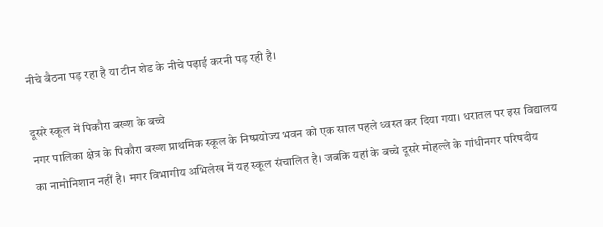नीचे बैठना पड़ रहा है या टीन शेड के नीचे पढ़ाई करनी पड़ रही है।

दूसरे स्कूल में पिकौरा बख्श के बच्चे
नगर पालिका क्षेत्र के पिकौरा बख्श प्राथमिक स्कूल के निष्प्रयोज्य भवन को एक साल पहले ध्वस्त कर दिया गया। धरातल पर इस विद्यालय का नामोनिशान नहीं है। मगर विभागीय अभिलेख में यह स्कूल संचालित है। जबकि यहां के बच्चे दूसरे मोहल्ले के गांधीनगर परिषदीय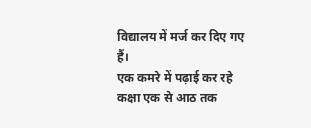विद्यालय में मर्ज कर दिए गए हैं।
एक कमरे में पढ़ाई कर रहे कक्षा एक से आठ तक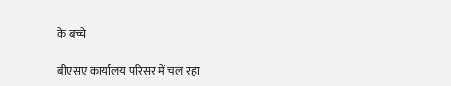के बच्चे

बीएसए कार्यालय परिसर में चल रहा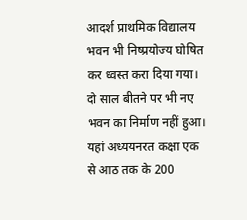आदर्श प्राथमिक विद्यालय भवन भी निष्प्रयोज्य घोषित कर ध्वस्त करा दिया गया। दो साल बीतने पर भी नए भवन का निर्माण नहीं हुआ। यहां अध्ययनरत कक्षा एक से आठ तक के 200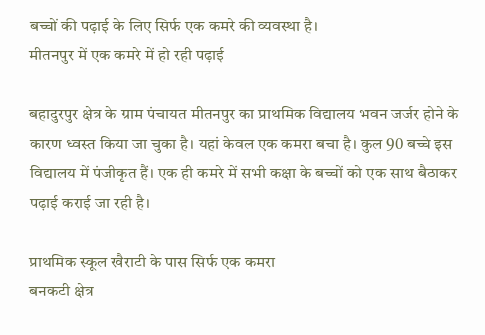बच्चों की पढ़ाई के लिए सिर्फ एक कमरे की व्यवस्था है।
मीतनपुर में एक कमरे में हो रही पढ़ाई

बहादुरपुर क्षेत्र के ग्राम पंचायत मीतनपुर का प्राथमिक विद्यालय भवन जर्जर होने के कारण ध्वस्त किया जा चुका है। यहां केवल एक कमरा बचा है। कुल 90 बच्चे इस विद्यालय में पंजीकृत हैं। एक ही कमरे में सभी कक्षा के बच्चों को एक साथ बैठाकर पढ़ाई कराई जा रही है।

प्राथमिक स्कूल खैराटी के पास सिर्फ एक कमरा
बनकटी क्षेत्र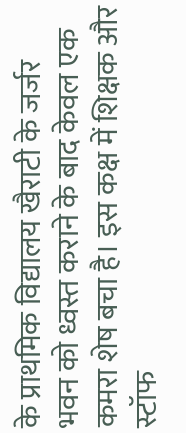के प्राथमिक विद्यालय खैराटी के जर्जर भवन को ध्वस्त कराने के बाद केवल एक कमरा शेष बचा है। इस कक्ष में शिक्षक और स्टॉफ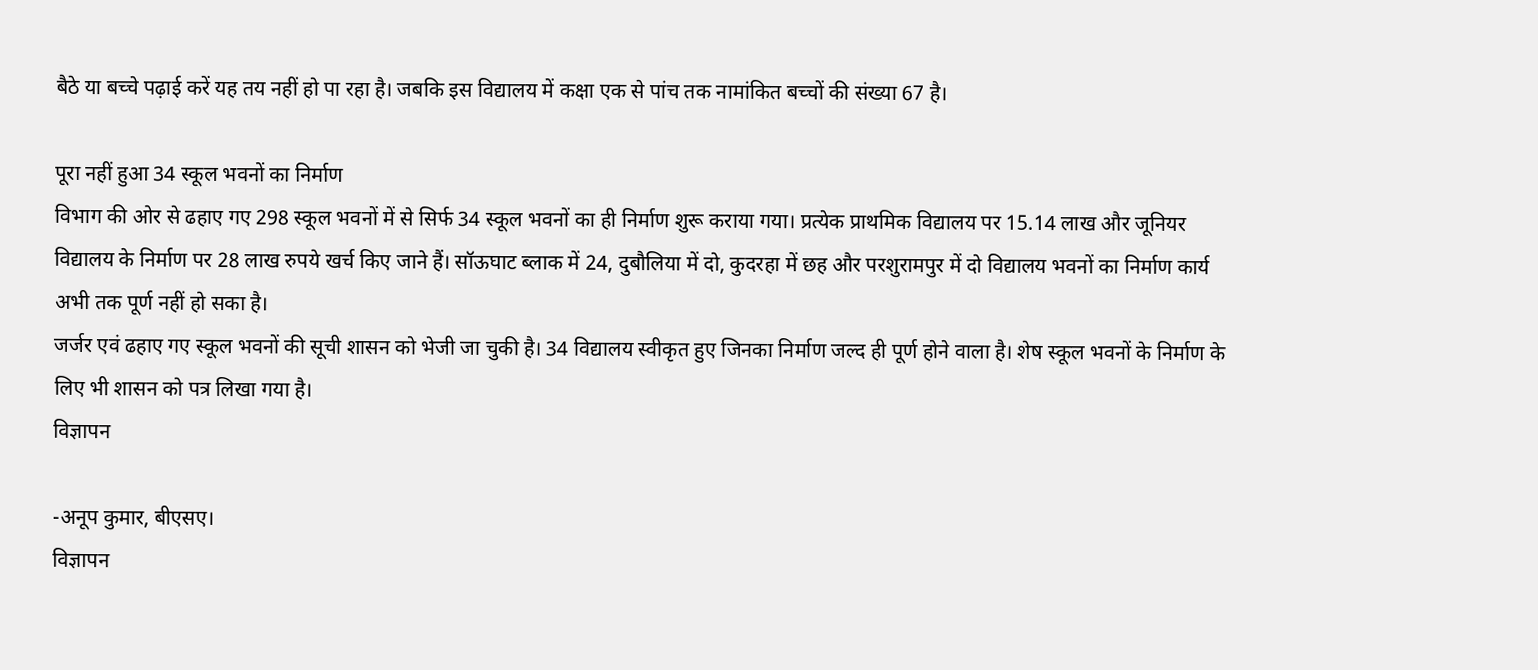बैठे या बच्चे पढ़ाई करें यह तय नहीं हो पा रहा है। जबकि इस विद्यालय में कक्षा एक से पांच तक नामांकित बच्चों की संख्या 67 है।

पूरा नहीं हुआ 34 स्कूल भवनों का निर्माण
विभाग की ओर से ढहाए गए 298 स्कूल भवनों में से सिर्फ 34 स्कूल भवनों का ही निर्माण शुरू कराया गया। प्रत्येक प्राथमिक विद्यालय पर 15.14 लाख और जूनियर विद्यालय के निर्माण पर 28 लाख रुपये खर्च किए जाने हैं। सॉऊघाट ब्लाक में 24, दुबौलिया में दो, कुदरहा में छह और परशुरामपुर में दो विद्यालय भवनों का निर्माण कार्य अभी तक पूर्ण नहीं हो सका है।
जर्जर एवं ढहाए गए स्कूल भवनों की सूची शासन को भेजी जा चुकी है। 34 विद्यालय स्वीकृत हुए जिनका निर्माण जल्द ही पूर्ण होने वाला है। शेष स्कूल भवनों के निर्माण के लिए भी शासन को पत्र लिखा गया है।
विज्ञापन

-अनूप कुमार, बीएसए।
विज्ञापन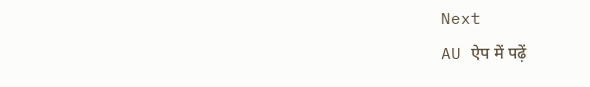Next
AU ऐप में पढ़ें